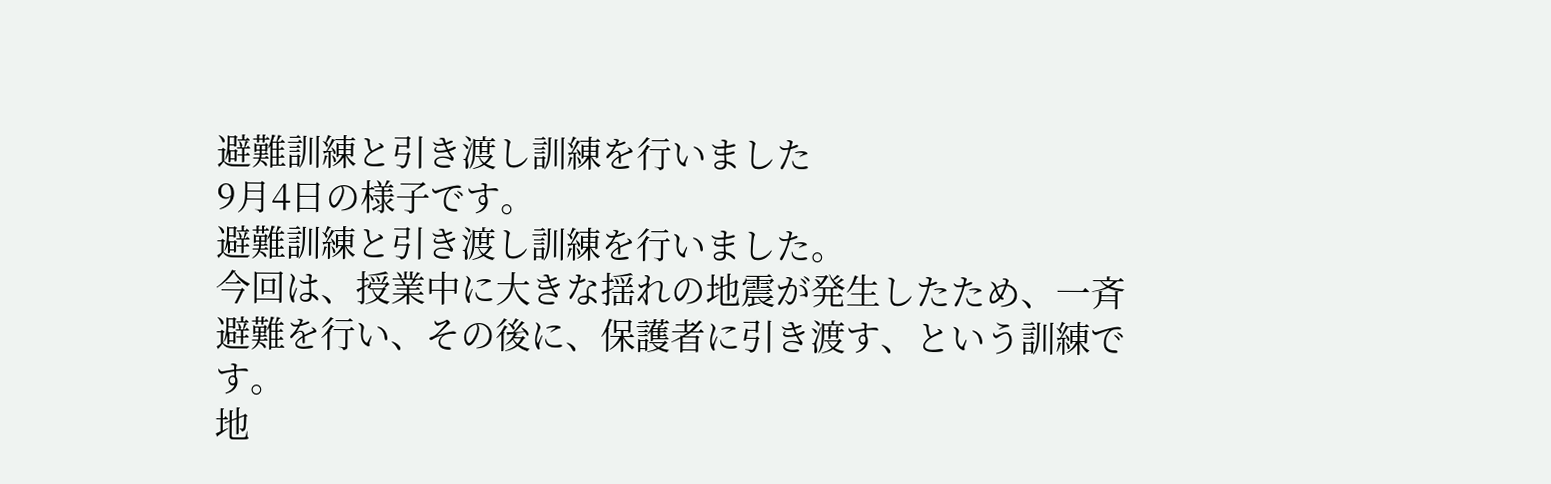避難訓練と引き渡し訓練を行いました
9月4日の様子です。
避難訓練と引き渡し訓練を行いました。
今回は、授業中に大きな揺れの地震が発生したため、一斉避難を行い、その後に、保護者に引き渡す、という訓練です。
地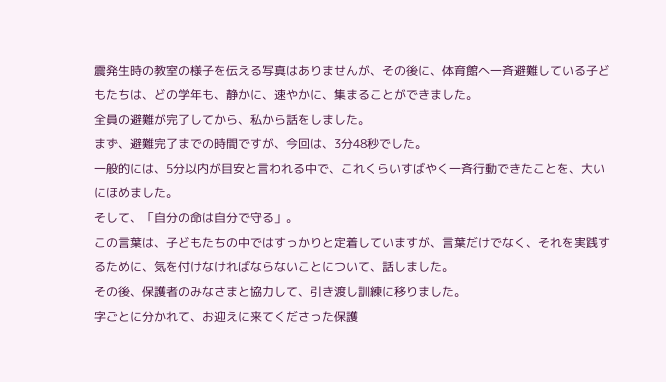震発生時の教室の様子を伝える写真はありませんが、その後に、体育館へ一斉避難している子どもたちは、どの学年も、静かに、速やかに、集まることができました。
全員の避難が完了してから、私から話をしました。
まず、避難完了までの時間ですが、今回は、3分48秒でした。
一般的には、5分以内が目安と言われる中で、これくらいすばやく一斉行動できたことを、大いにほめました。
そして、「自分の命は自分で守る」。
この言葉は、子どもたちの中ではすっかりと定着していますが、言葉だけでなく、それを実践するために、気を付けなければならないことについて、話しました。
その後、保護者のみなさまと協力して、引き渡し訓練に移りました。
字ごとに分かれて、お迎えに来てくださった保護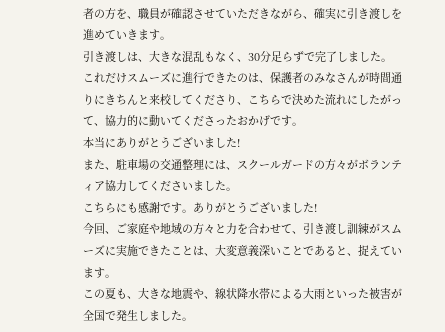者の方を、職員が確認させていただきながら、確実に引き渡しを進めていきます。
引き渡しは、大きな混乱もなく、30分足らずで完了しました。
これだけスムーズに進行できたのは、保護者のみなさんが時間通りにきちんと来校してくださり、こちらで決めた流れにしたがって、協力的に動いてくださったおかげです。
本当にありがとうございました!
また、駐車場の交通整理には、スクールガードの方々がボランティア協力してくださいました。
こちらにも感謝です。ありがとうございました!
今回、ご家庭や地域の方々と力を合わせて、引き渡し訓練がスムーズに実施できたことは、大変意義深いことであると、捉えています。
この夏も、大きな地震や、線状降水帯による大雨といった被害が全国で発生しました。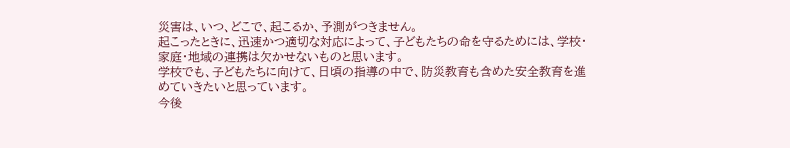災害は、いつ、どこで、起こるか、予測がつきません。
起こったときに、迅速かつ適切な対応によって、子どもたちの命を守るためには、学校・家庭・地域の連携は欠かせないものと思います。
学校でも、子どもたちに向けて、日頃の指導の中で、防災教育も含めた安全教育を進めていきたいと思っています。
今後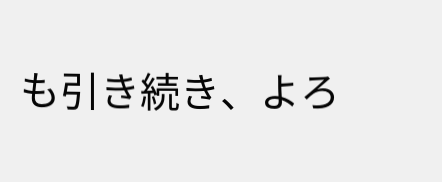も引き続き、よろ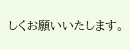しくお願いいたします。